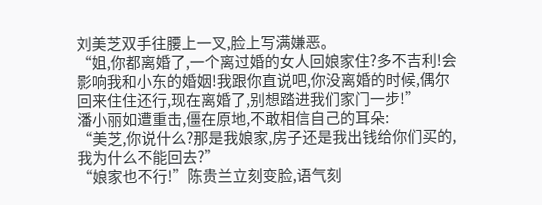刘美芝双手往腰上一叉,脸上写满嫌恶。
“姐,你都离婚了,一个离过婚的女人回娘家住?多不吉利!会影响我和小东的婚姻!我跟你直说吧,你没离婚的时候,偶尔回来住住还行,现在离婚了,别想踏进我们家门一步!”
潘小丽如遭重击,僵在原地,不敢相信自己的耳朵:
“美芝,你说什么?那是我娘家,房子还是我出钱给你们买的,我为什么不能回去?”
“娘家也不行!”陈贵兰立刻变脸,语气刻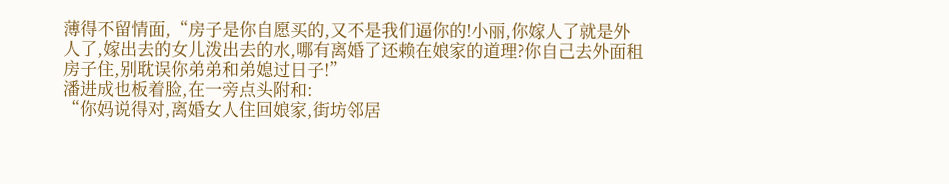薄得不留情面,“房子是你自愿买的,又不是我们逼你的!小丽,你嫁人了就是外人了,嫁出去的女儿泼出去的水,哪有离婚了还赖在娘家的道理?你自己去外面租房子住,别耽误你弟弟和弟媳过日子!”
潘进成也板着脸,在一旁点头附和:
“你妈说得对,离婚女人住回娘家,街坊邻居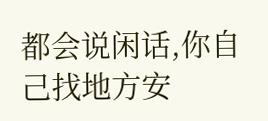都会说闲话,你自己找地方安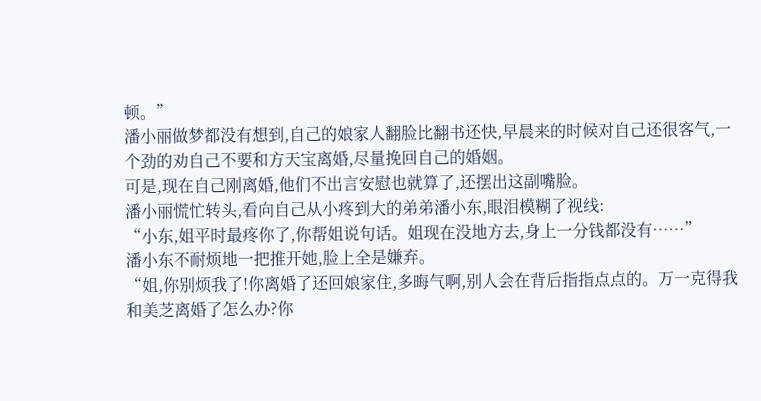顿。”
潘小丽做梦都没有想到,自己的娘家人翻脸比翻书还快,早晨来的时候对自己还很客气,一个劲的劝自己不要和方天宝离婚,尽量挽回自己的婚姻。
可是,现在自己刚离婚,他们不出言安慰也就算了,还摆出这副嘴脸。
潘小丽慌忙转头,看向自己从小疼到大的弟弟潘小东,眼泪模糊了视线:
“小东,姐平时最疼你了,你帮姐说句话。姐现在没地方去,身上一分钱都没有……”
潘小东不耐烦地一把推开她,脸上全是嫌弃。
“姐,你别烦我了!你离婚了还回娘家住,多晦气啊,别人会在背后指指点点的。万一克得我和美芝离婚了怎么办?你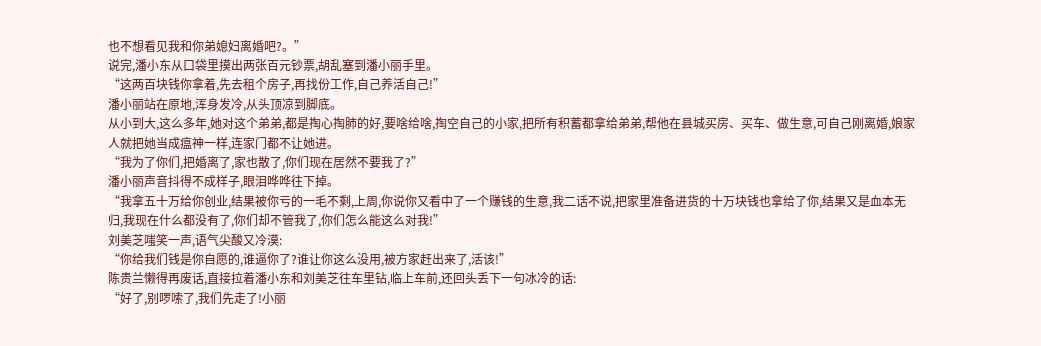也不想看见我和你弟媳妇离婚吧?。”
说完,潘小东从口袋里摸出两张百元钞票,胡乱塞到潘小丽手里。
“这两百块钱你拿着,先去租个房子,再找份工作,自己养活自己!”
潘小丽站在原地,浑身发冷,从头顶凉到脚底。
从小到大,这么多年,她对这个弟弟,都是掏心掏肺的好,要啥给啥,掏空自己的小家,把所有积蓄都拿给弟弟,帮他在县城买房、买车、做生意,可自己刚离婚,娘家人就把她当成瘟神一样,连家门都不让她进。
“我为了你们,把婚离了,家也散了,你们现在居然不要我了?”
潘小丽声音抖得不成样子,眼泪哗哗往下掉。
“我拿五十万给你创业,结果被你亏的一毛不剩,上周,你说你又看中了一个赚钱的生意,我二话不说,把家里准备进货的十万块钱也拿给了你,结果又是血本无归,我现在什么都没有了,你们却不管我了,你们怎么能这么对我!”
刘美芝嗤笑一声,语气尖酸又冷漠:
“你给我们钱是你自愿的,谁逼你了?谁让你这么没用,被方家赶出来了,活该!”
陈贵兰懒得再废话,直接拉着潘小东和刘美芝往车里钻,临上车前,还回头丢下一句冰冷的话:
“好了,别啰嗦了,我们先走了!小丽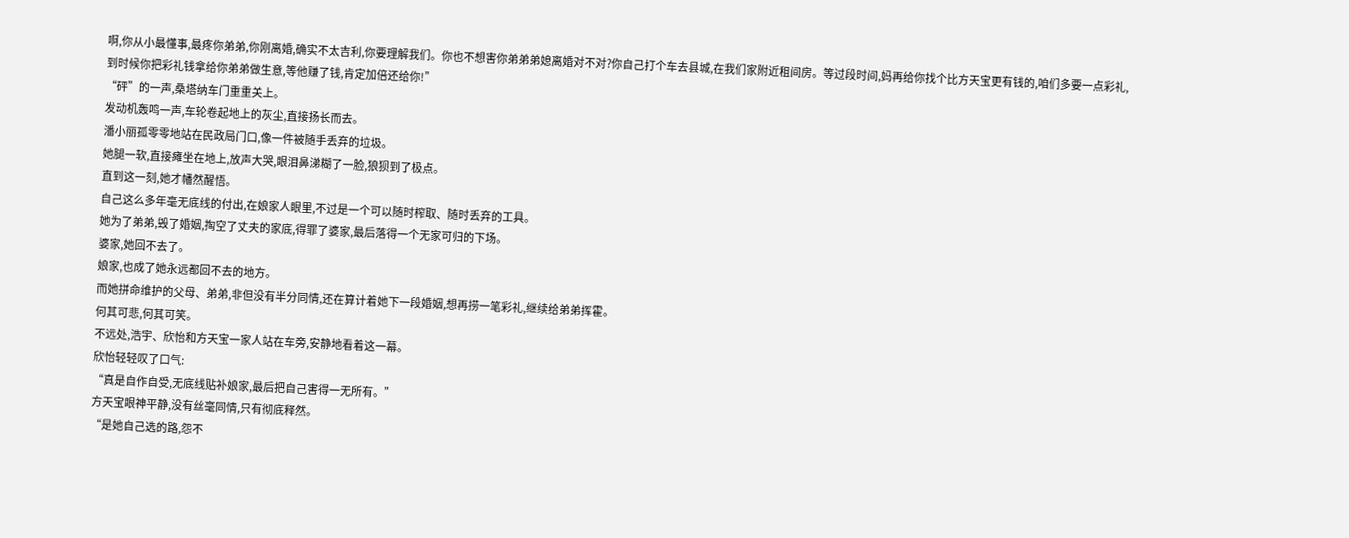啊,你从小最懂事,最疼你弟弟,你刚离婚,确实不太吉利,你要理解我们。你也不想害你弟弟弟媳离婚对不对?你自己打个车去县城,在我们家附近租间房。等过段时间,妈再给你找个比方天宝更有钱的,咱们多要一点彩礼,到时候你把彩礼钱拿给你弟弟做生意,等他赚了钱,肯定加倍还给你!”
“砰”的一声,桑塔纳车门重重关上。
发动机轰鸣一声,车轮卷起地上的灰尘,直接扬长而去。
潘小丽孤零零地站在民政局门口,像一件被随手丢弃的垃圾。
她腿一软,直接瘫坐在地上,放声大哭,眼泪鼻涕糊了一脸,狼狈到了极点。
直到这一刻,她才幡然醒悟。
自己这么多年毫无底线的付出,在娘家人眼里,不过是一个可以随时榨取、随时丢弃的工具。
她为了弟弟,毁了婚姻,掏空了丈夫的家底,得罪了婆家,最后落得一个无家可归的下场。
婆家,她回不去了。
娘家,也成了她永远都回不去的地方。
而她拼命维护的父母、弟弟,非但没有半分同情,还在算计着她下一段婚姻,想再捞一笔彩礼,继续给弟弟挥霍。
何其可悲,何其可笑。
不远处,浩宇、欣怡和方天宝一家人站在车旁,安静地看着这一幕。
欣怡轻轻叹了口气:
“真是自作自受,无底线贴补娘家,最后把自己害得一无所有。”
方天宝眼神平静,没有丝毫同情,只有彻底释然。
“是她自己选的路,怨不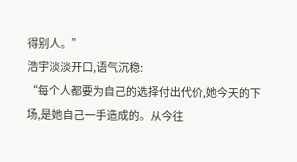得别人。”
浩宇淡淡开口,语气沉稳:
“每个人都要为自己的选择付出代价,她今天的下场,是她自己一手造成的。从今往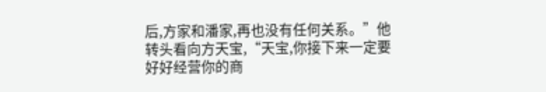后,方家和潘家,再也没有任何关系。”他转头看向方天宝,“天宝,你接下来一定要好好经营你的商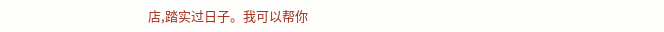店,踏实过日子。我可以帮你